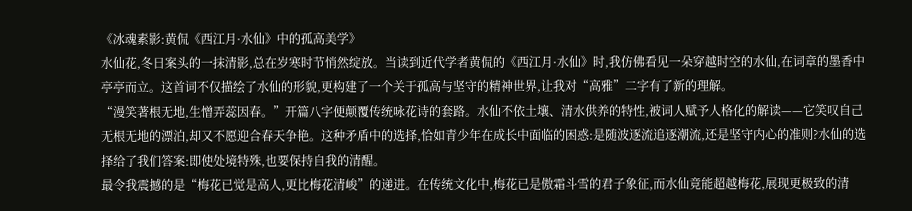《冰魂素影:黄侃《西江月·水仙》中的孤高美学》
水仙花,冬日案头的一抹清影,总在岁寒时节悄然绽放。当读到近代学者黄侃的《西江月·水仙》时,我仿佛看见一朵穿越时空的水仙,在词章的墨香中亭亭而立。这首词不仅描绘了水仙的形貌,更构建了一个关于孤高与坚守的精神世界,让我对“高雅”二字有了新的理解。
“漫笑著根无地,生憎弄蕊因春。”开篇八字便颠覆传统咏花诗的套路。水仙不依土壤、清水供养的特性,被词人赋予人格化的解读——它笑叹自己无根无地的漂泊,却又不愿迎合春天争艳。这种矛盾中的选择,恰如青少年在成长中面临的困惑:是随波逐流追逐潮流,还是坚守内心的准则?水仙的选择给了我们答案:即使处境特殊,也要保持自我的清醒。
最令我震撼的是“梅花已觉是高人,更比梅花清峻”的递进。在传统文化中,梅花已是傲霜斗雪的君子象征,而水仙竟能超越梅花,展现更极致的清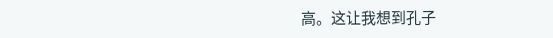高。这让我想到孔子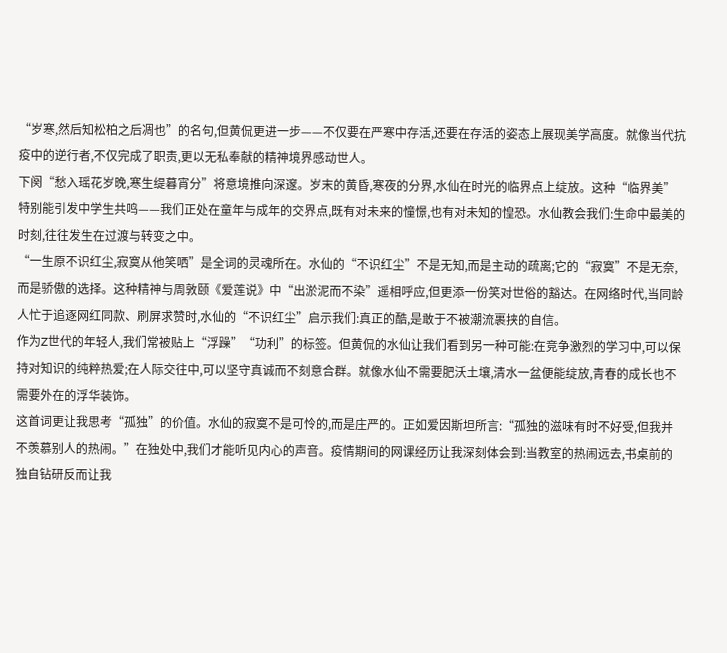“岁寒,然后知松柏之后凋也”的名句,但黄侃更进一步——不仅要在严寒中存活,还要在存活的姿态上展现美学高度。就像当代抗疫中的逆行者,不仅完成了职责,更以无私奉献的精神境界感动世人。
下阕“愁入瑶花岁晚,寒生缇暮宵分”将意境推向深邃。岁末的黄昏,寒夜的分界,水仙在时光的临界点上绽放。这种“临界美”特别能引发中学生共鸣——我们正处在童年与成年的交界点,既有对未来的憧憬,也有对未知的惶恐。水仙教会我们:生命中最美的时刻,往往发生在过渡与转变之中。
“一生原不识红尘,寂寞从他笑哂”是全词的灵魂所在。水仙的“不识红尘”不是无知,而是主动的疏离;它的“寂寞”不是无奈,而是骄傲的选择。这种精神与周敦颐《爱莲说》中“出淤泥而不染”遥相呼应,但更添一份笑对世俗的豁达。在网络时代,当同龄人忙于追逐网红同款、刷屏求赞时,水仙的“不识红尘”启示我们:真正的酷,是敢于不被潮流裹挟的自信。
作为Z世代的年轻人,我们常被贴上“浮躁”“功利”的标签。但黄侃的水仙让我们看到另一种可能:在竞争激烈的学习中,可以保持对知识的纯粹热爱;在人际交往中,可以坚守真诚而不刻意合群。就像水仙不需要肥沃土壤,清水一盆便能绽放,青春的成长也不需要外在的浮华装饰。
这首词更让我思考“孤独”的价值。水仙的寂寞不是可怜的,而是庄严的。正如爱因斯坦所言:“孤独的滋味有时不好受,但我并不羡慕别人的热闹。”在独处中,我们才能听见内心的声音。疫情期间的网课经历让我深刻体会到:当教室的热闹远去,书桌前的独自钻研反而让我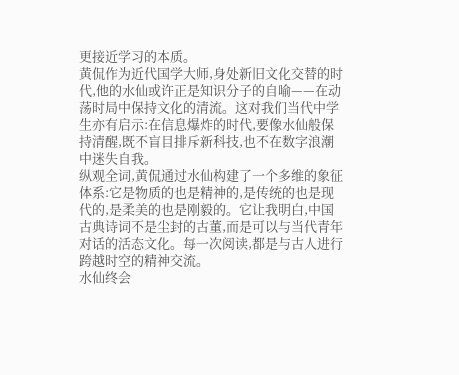更接近学习的本质。
黄侃作为近代国学大师,身处新旧文化交替的时代,他的水仙或许正是知识分子的自喻——在动荡时局中保持文化的清流。这对我们当代中学生亦有启示:在信息爆炸的时代,要像水仙般保持清醒,既不盲目排斥新科技,也不在数字浪潮中迷失自我。
纵观全词,黄侃通过水仙构建了一个多维的象征体系:它是物质的也是精神的,是传统的也是现代的,是柔美的也是刚毅的。它让我明白,中国古典诗词不是尘封的古董,而是可以与当代青年对话的活态文化。每一次阅读,都是与古人进行跨越时空的精神交流。
水仙终会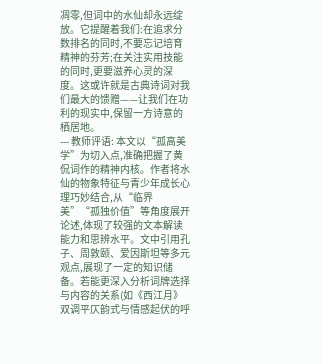凋零,但词中的水仙却永远绽放。它提醒着我们:在追求分数排名的同时,不要忘记培育精神的芬芳;在关注实用技能的同时,更要滋养心灵的深度。这或许就是古典诗词对我们最大的馈赠——让我们在功利的现实中,保留一方诗意的栖居地。
--- 教师评语: 本文以“孤高美学”为切入点,准确把握了黄侃词作的精神内核。作者将水仙的物象特征与青少年成长心理巧妙结合,从“临界美”“孤独价值”等角度展开论述,体现了较强的文本解读能力和思辨水平。文中引用孔子、周敦颐、爱因斯坦等多元观点,展现了一定的知识储备。若能更深入分析词牌选择与内容的关系(如《西江月》双调平仄韵式与情感起伏的呼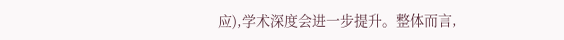应),学术深度会进一步提升。整体而言,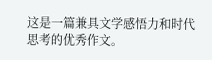这是一篇兼具文学感悟力和时代思考的优秀作文。